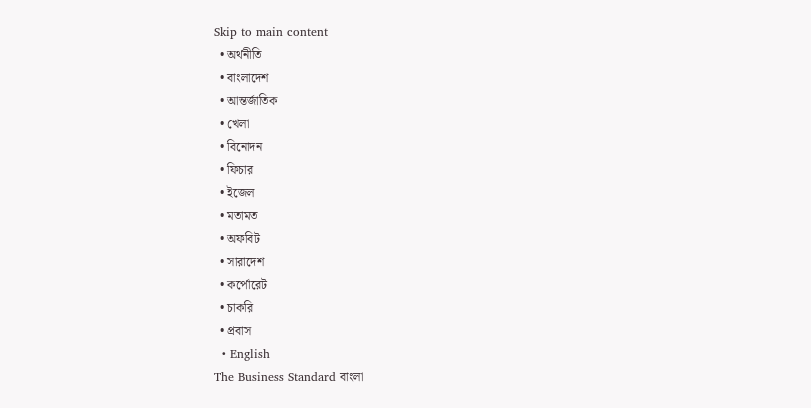Skip to main content
  • অর্থনীতি
  • বাংলাদেশ
  • আন্তর্জাতিক
  • খেলা
  • বিনোদন
  • ফিচার
  • ইজেল
  • মতামত
  • অফবিট
  • সারাদেশ
  • কর্পোরেট
  • চাকরি
  • প্রবাস
  • English
The Business Standard বাংলা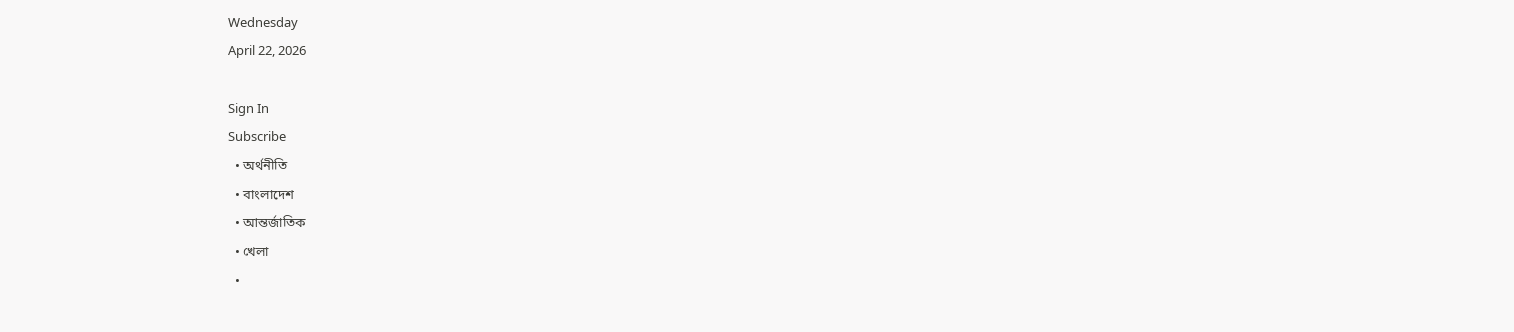Wednesday
April 22, 2026

Sign In
Subscribe
  • অর্থনীতি
  • বাংলাদেশ
  • আন্তর্জাতিক
  • খেলা
  •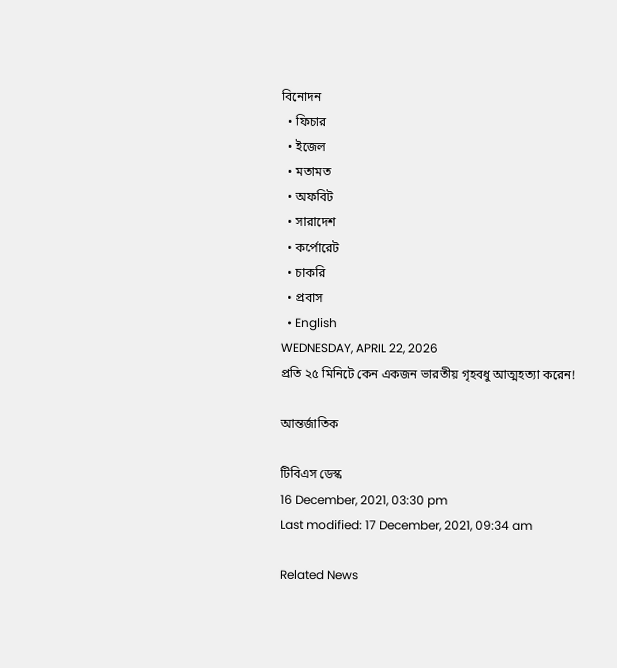বিনোদন
  • ফিচার
  • ইজেল
  • মতামত
  • অফবিট
  • সারাদেশ
  • কর্পোরেট
  • চাকরি
  • প্রবাস
  • English
WEDNESDAY, APRIL 22, 2026
প্রতি ২৫ মিনিটে কেন একজন ভারতীয় গৃহবধু আত্মহত্যা করেন!

আন্তর্জাতিক

টিবিএস ডেস্ক
16 December, 2021, 03:30 pm
Last modified: 17 December, 2021, 09:34 am

Related News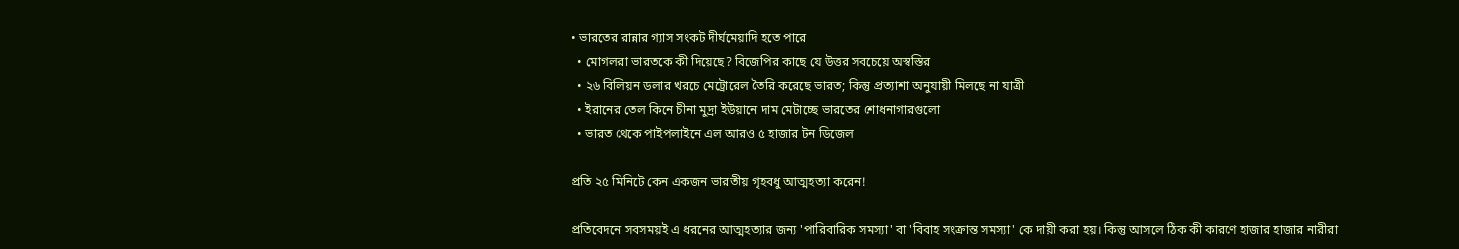• ভারতের রান্নার গ্যাস সংকট দীর্ঘমেয়াদি হতে পারে
  • মোগলরা ভারতকে কী দিয়েছে? বিজেপির কাছে যে উত্তর সবচেয়ে অস্বস্তির
  • ২৬ বিলিয়ন ডলার খরচে মেট্রোরেল তৈরি করেছে ভারত; কিন্তু প্রত্যাশা অনুযায়ী মিলছে না যাত্রী
  • ইরানের তেল কিনে চীনা মুদ্রা ইউয়ানে দাম মেটাচ্ছে ভারতের শোধনাগারগুলো
  • ভারত থেকে পাইপলাইনে এল আরও ৫ হাজার টন ডিজেল

প্রতি ২৫ মিনিটে কেন একজন ভারতীয় গৃহবধু আত্মহত্যা করেন!

প্রতিবেদনে সবসময়ই এ ধরনের আত্মহত্যার জন্য 'পারিবারিক সমস্যা' বা 'বিবাহ সংক্রান্ত সমস্যা' কে দায়ী করা হয়। কিন্তু আসলে ঠিক কী কারণে হাজার হাজার নারীরা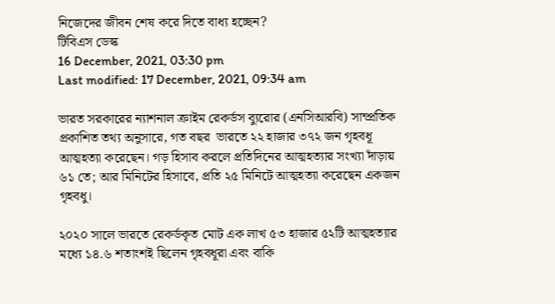নিজেদের জীবন শেষ করে দিতে বাধ্য হচ্ছেন?
টিবিএস ডেস্ক
16 December, 2021, 03:30 pm
Last modified: 17 December, 2021, 09:34 am

ভারত সরকারের ন্যাশনাল ক্রাইম রেকর্ডস ব্যুরোর (এনসিআরবি) সাম্প্রতিক প্রকাশিত তথ্য অনুসারে, গত বছর  ভারতে ২২ হাজার ৩৭২ জন গৃহবধূ আত্মহত্যা করেছেন। গড় হিসাব করলে প্রতিদিনের আত্মহত্যার সংখ্যা দাঁড়ায় ৬১ তে; আর মিনিটের হিসাবে, প্রতি ২৫ মিনিটে আত্মহত্যা করেছেন একজন গৃহবধু।

২০২০ সালে ভারতে রেকর্ডকৃত মোট এক লাখ ৫৩ হাজার ৫২টি আত্মহত্যার মধ্যে ১৪.৬ শতাংশই ছিলেন গৃহবধূরা এবং বাকি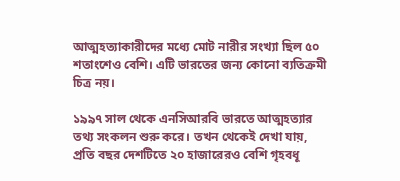আত্মহত্যাকারীদের মধ্যে মোট নারীর সংখ্যা ছিল ৫০ শতাংশেও বেশি। এটি ভারতের জন্য কোনো ব্যতিক্রমী চিত্র নয়।

১৯৯৭ সাল থেকে এনসিআরবি ভারতে আত্মহত্যার তথ্য সংকলন শুরু করে। তখন থেকেই দেখা যায়, প্রতি বছর দেশটিতে ২০ হাজারেরও বেশি গৃহবধূ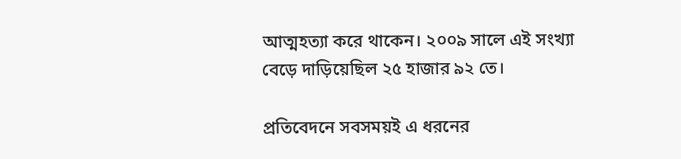আত্মহত্যা করে থাকেন। ২০০৯ সালে এই সংখ্যা বেড়ে দাড়িয়েছিল ২৫ হাজার ৯২ তে।

প্রতিবেদনে সবসময়ই এ ধরনের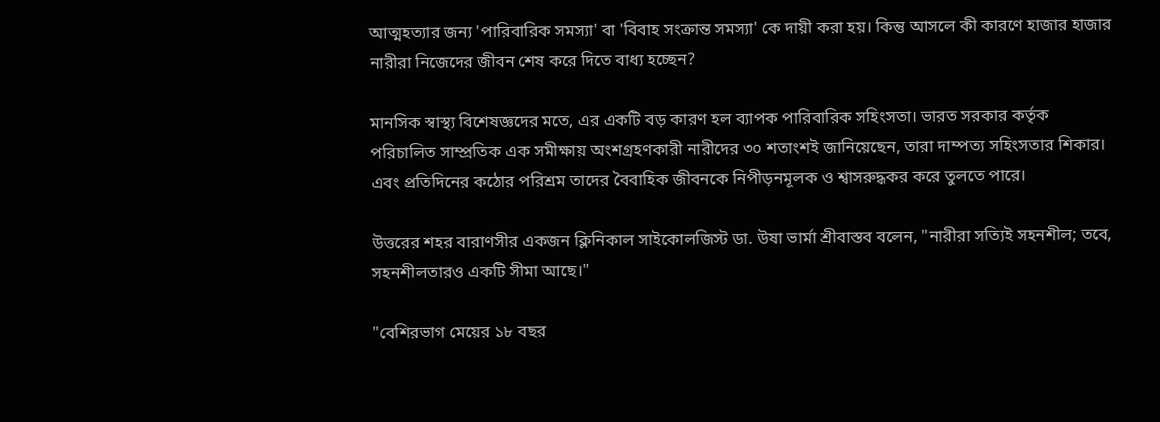আত্মহত্যার জন্য 'পারিবারিক সমস্যা' বা 'বিবাহ সংক্রান্ত সমস্যা' কে দায়ী করা হয়। কিন্তু আসলে কী কারণে হাজার হাজার নারীরা নিজেদের জীবন শেষ করে দিতে বাধ্য হচ্ছেন?

মানসিক স্বাস্থ্য বিশেষজ্ঞদের মতে, এর একটি বড় কারণ হল ব্যাপক পারিবারিক সহিংসতা। ভারত সরকার কর্তৃক পরিচালিত সাম্প্রতিক এক সমীক্ষায় অংশগ্রহণকারী নারীদের ৩০ শতাংশই জানিয়েছেন, তারা দাম্পত্য সহিংসতার শিকার। এবং প্রতিদিনের কঠোর পরিশ্রম তাদের বৈবাহিক জীবনকে নিপীড়নমূলক ও শ্বাসরুদ্ধকর করে তুলতে পারে।

উত্তরের শহর বারাণসীর একজন ক্লিনিকাল সাইকোলজিস্ট ডা. উষা ভার্মা শ্রীবাস্তব বলেন, "নারীরা সত্যিই সহনশীল; তবে, সহনশীলতারও একটি সীমা আছে।"

"বেশিরভাগ মেয়ের ১৮ বছর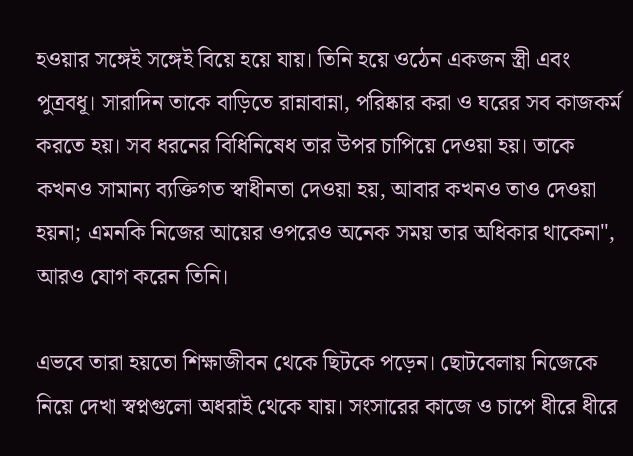হওয়ার সঙ্গেই সঙ্গেই বিয়ে হয়ে যায়। তিনি হয়ে ওঠেন একজন স্ত্রী এবং পুত্রবধূ। সারাদিন তাকে বাড়িতে রান্নাবান্না, পরিষ্কার করা ও ঘরের সব কাজকর্ম করতে হয়। সব ধরনের বিধিনিষেধ তার উপর চাপিয়ে দেওয়া হয়। তাকে কখনও সামান্য ব্যক্তিগত স্বাধীনতা দেওয়া হয়, আবার কখনও তাও দেওয়া হয়না; এমনকি নিজের আয়ের ওপরেও অনেক সময় তার অধিকার থাকেনা", আরও যোগ করেন তিনি।

এভবে তারা হয়তো শিক্ষাজীবন থেকে ছিটকে পড়েন। ছোটবেলায় নিজেকে নিয়ে দেখা স্বপ্নগুলো অধরাই থেকে যায়। সংসারের কাজে ও চাপে ধীরে ধীরে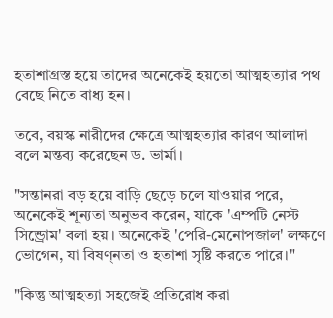হতাশাগ্রস্ত হয়ে তাদের অনেকেই হয়তো আত্মহত্যার পথ বেছে নিতে বাধ্য হন।

তবে, বয়স্ক নারীদের ক্ষেত্রে আত্মহত্যার কারণ আলাদা বলে মন্তব্য করেছেন ড. ভার্মা।

"সন্তানরা বড় হয়ে বাড়ি ছেড়ে চলে যাওয়ার পরে, অনেকেই শূন্যতা অনুভব করেন, যাকে 'এম্পটি নেস্ট সিন্ড্রোম' বলা হয়। অনেকেই 'পেরি-মেনোপজাল' লক্ষণে ভোগেন, যা বিষণ্নতা ও হতাশা সৃষ্টি করতে পারে।"

"কিন্তু আত্মহত্যা সহজেই প্রতিরোধ করা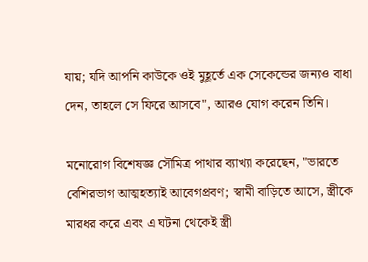যায়; যদি আপনি কাউকে ওই মুহূর্তে এক সেকেন্ডের জন্যও বাধা দেন, তাহলে সে ফিরে আসবে", আরও যোগ করেন তিনি।

মনোরোগ বিশেষজ্ঞ সৌমিত্র পাথার ব্যাখ্যা করেছেন, "ভারতে বেশিরভাগ আত্মহত্যাই আবেগপ্রবণ; স্বামী বাড়িতে আসে, স্ত্রীকে মারধর করে এবং এ ঘটনা থেকেই স্ত্রী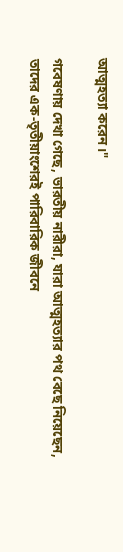আত্মহত্যা করেন।"

গবেষণায় দেখা গেছে, ভারতীয় নারীরা, যারা আত্মহত্যার পথ বেছে নিয়েছেন, তাদের এক-তৃতীয়াংশেরই পারিবারিক জীবনে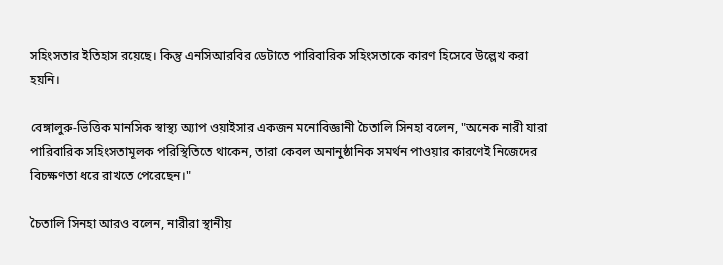সহিংসতার ইতিহাস রয়েছে। কিন্তু এনসিআরবির ডেটাতে পারিবারিক সহিংসতাকে কারণ হিসেবে উল্লেখ করা হয়নি।

বেঙ্গালুরু-ভিত্তিক মানসিক স্বাস্থ্য অ্যাপ ওয়াইসার একজন মনোবিজ্ঞানী চৈতালি সিনহা বলেন, "অনেক নারী যারা পারিবারিক সহিংসতামূলক পরিস্থিতিতে থাকেন, তারা কেবল অনানুষ্ঠানিক সমর্থন পাওয়ার কারণেই নিজেদের বিচক্ষণতা ধরে রাখতে পেরেছেন।"

চৈতালি সিনহা আরও বলেন, নারীরা স্থানীয়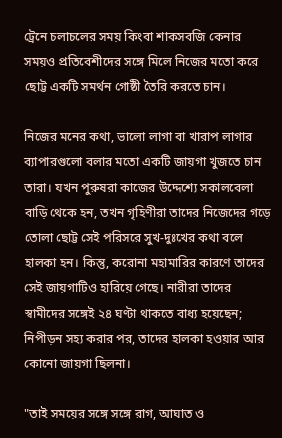ট্রেনে চলাচলের সময় কিংবা শাকসবজি কেনার সময়ও প্রতিবেশীদের সঙ্গে মিলে নিজের মতো করে ছোট্ট একটি সমর্থন গোষ্ঠী তৈরি করতে চান।

নিজের মনের কথা, ভালো লাগা বা খারাপ লাগার ব্যাপারগুলো বলার মতো একটি জায়গা খুজতে চান তারা। যখন পুরুষরা কাজের উদ্দেশ্যে সকালবেলা বাড়ি থেকে হন, তখন গৃহিণীরা তাদের নিজেদের গড়ে তোলা ছোট্ট সেই পরিসরে সুখ-দুঃখের কথা বলে হালকা হন। কিন্তু, করোনা মহামারির কারণে তাদের সেই জায়গাটিও হারিয়ে গেছে। নারীরা তাদের স্বামীদের সঙ্গেই ২৪ ঘণ্টা থাকতে বাধ্য হয়েছেন; নিপীড়ন সহ্য করার পর, তাদের হালকা হওয়ার আর কোনো জায়গা ছিলনা।

"তাই সময়ের সঙ্গে সঙ্গে রাগ, আঘাত ও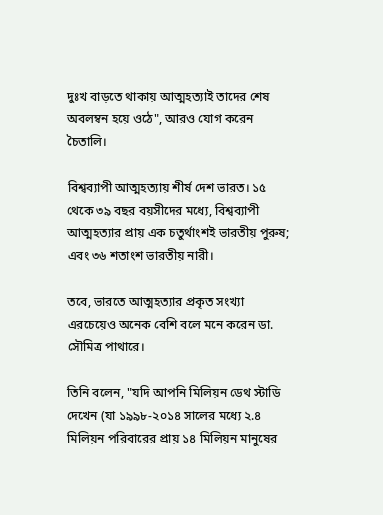দুঃখ বাড়তে থাকায় আত্মহত্যাই তাদের শেষ অবলম্বন হয়ে ওঠে", আরও যোগ করেন চৈতালি।

বিশ্বব্যাপী আত্মহত্যায় শীর্ষ দেশ ভারত। ১৫ থেকে ৩৯ বছর বয়সীদের মধ্যে, বিশ্বব্যাপী আত্মহত্যার প্রায় এক চতুর্থাংশই ভারতীয় পুরুষ; এবং ৩৬ শতাংশ ভারতীয় নারী।

তবে, ভারতে আত্মহত্যার প্রকৃত সংখ্যা এরচেয়েও অনেক বেশি বলে মনে করেন ডা. সৌমিত্র পাথারে।

তিনি বলেন, "যদি আপনি মিলিয়ন ডেথ স্টাডি দেখেন (যা ১৯৯৮-২০১৪ সালের মধ্যে ২.৪ মিলিয়ন পরিবারের প্রায় ১৪ মিলিয়ন মানুষের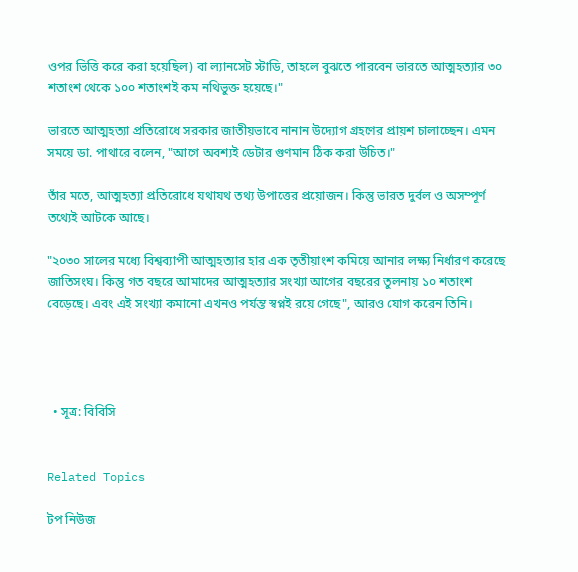ওপর ভিত্তি করে করা হয়েছিল) বা ল্যানসেট স্টাডি, তাহলে বুঝতে পারবেন ভারতে আত্মহত্যার ৩০ শতাংশ থেকে ১০০ শতাংশই কম নথিভুক্ত হয়েছে।"

ভারতে আত্মহত্যা প্রতিরোধে সরকার জাতীয়ভাবে নানান উদ্যোগ গ্রহণের প্রায়শ চালাচ্ছেন। এমন সময়ে ডা. পাথারে বলেন, "আগে অবশ্যই ডেটার গুণমান ঠিক করা উচিত।"

তাঁর মতে, আত্মহত্যা প্রতিরোধে যথাযথ তথ্য উপাত্তের প্রয়োজন। কিন্তু ভারত দুর্বল ও অসম্পূর্ণ তথ্যেই আটকে আছে।

"২০৩০ সালের মধ্যে বিশ্বব্যাপী আত্মহত্যার হার এক তৃতীয়াংশ কমিয়ে আনার লক্ষ্য নির্ধারণ করেছে জাতিসংঘ। কিন্তু গত বছরে আমাদের আত্মহত্যার সংখ্যা আগের বছরের তুলনায় ১০ শতাংশ বেড়েছে। এবং এই সংখ্যা কমানো এখনও পর্যন্ত স্বপ্নই রয়ে গেছে", আরও যোগ করেন তিনি।




  • সূত্র: বিবিসি


Related Topics

টপ নিউজ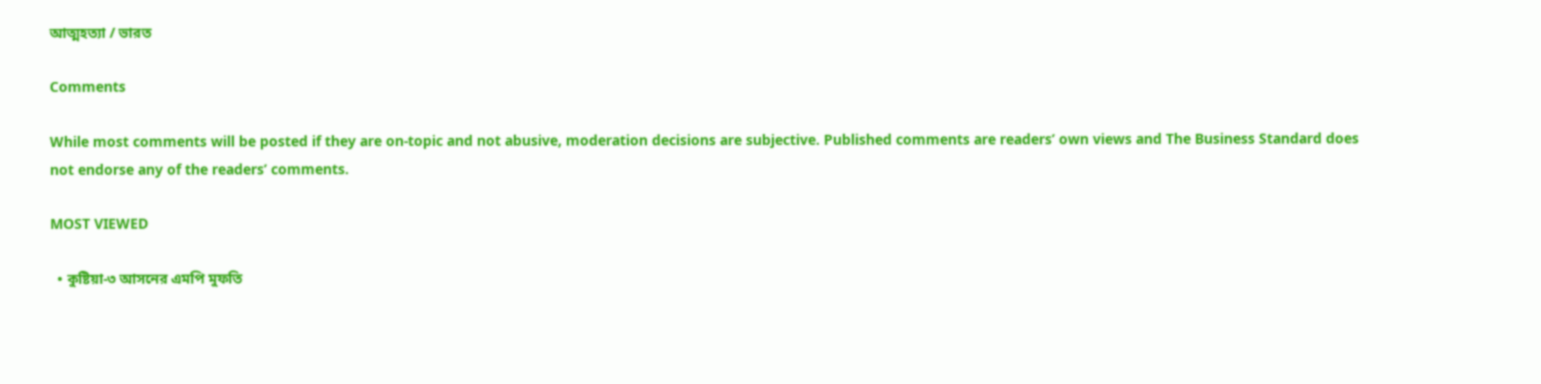আত্মহত্যা / ভারত

Comments

While most comments will be posted if they are on-topic and not abusive, moderation decisions are subjective. Published comments are readers’ own views and The Business Standard does not endorse any of the readers’ comments.

MOST VIEWED

  • কুষ্টিয়া-৩ আসনের এমপি মুফতি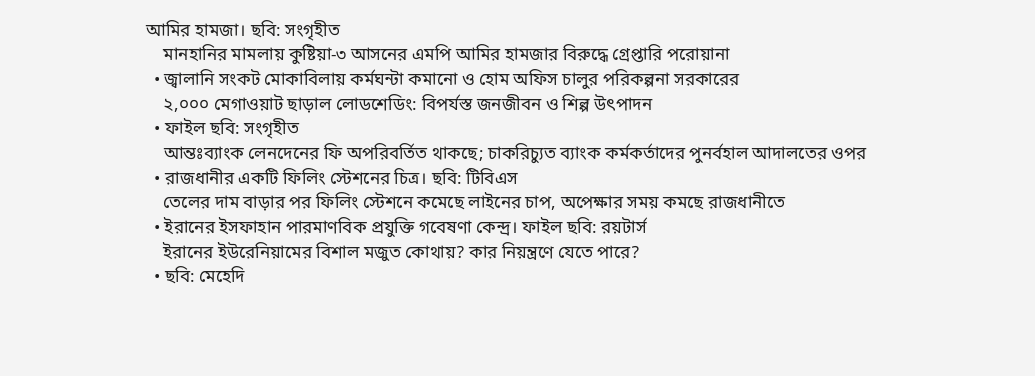আমির হামজা। ছবি: সংগৃহীত
    মানহানির মামলায় কুষ্টিয়া-৩ আসনের এমপি আমির হামজার বিরুদ্ধে গ্রেপ্তারি পরোয়ানা
  • জ্বালানি সংকট মোকাবিলায় কর্মঘন্টা কমানো ও হোম অফিস চালুর পরিকল্পনা সরকারের
    ২,০০০ মেগাওয়াট ছাড়াল লোডশেডিং: বিপর্যস্ত জনজীবন ও শিল্প উৎপাদন
  • ফাইল ছবি: সংগৃহীত
    আন্তঃব্যাংক লেনদেনের ফি অপরিবর্তিত থাকছে; চাকরিচ্যুত ব্যাংক কর্মকর্তাদের পুনর্বহাল আদালতের ওপর
  • রাজধানীর একটি ফিলিং স্টেশনের চিত্র। ছবি: টিবিএস
    তেলের দাম বাড়ার পর ফিলিং স্টেশনে কমেছে লাইনের চাপ, অপেক্ষার সময় কমছে রাজধানীতে
  • ইরানের ইসফাহান পারমাণবিক প্রযুক্তি গবেষণা কেন্দ্র। ফাইল ছবি: রয়টার্স
    ইরানের ইউরেনিয়ামের বিশাল মজুত কোথায়? কার নিয়ন্ত্রণে যেতে পারে?
  • ছবি: মেহেদি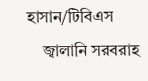হাসান/টিবিএস
    জ্বালানি সরবরাহ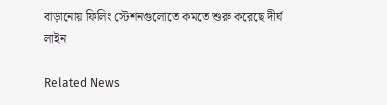বাড়ানোয় ফিলিং স্টেশনগুলোতে কমতে শুরু করেছে দীর্ঘ লাইন

Related News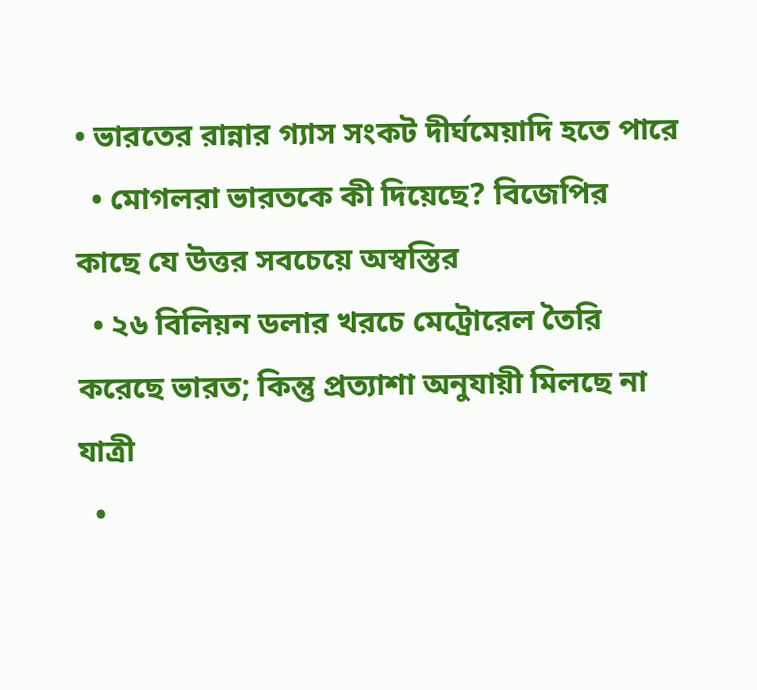• ভারতের রান্নার গ্যাস সংকট দীর্ঘমেয়াদি হতে পারে
  • মোগলরা ভারতকে কী দিয়েছে? বিজেপির কাছে যে উত্তর সবচেয়ে অস্বস্তির
  • ২৬ বিলিয়ন ডলার খরচে মেট্রোরেল তৈরি করেছে ভারত; কিন্তু প্রত্যাশা অনুযায়ী মিলছে না যাত্রী
  •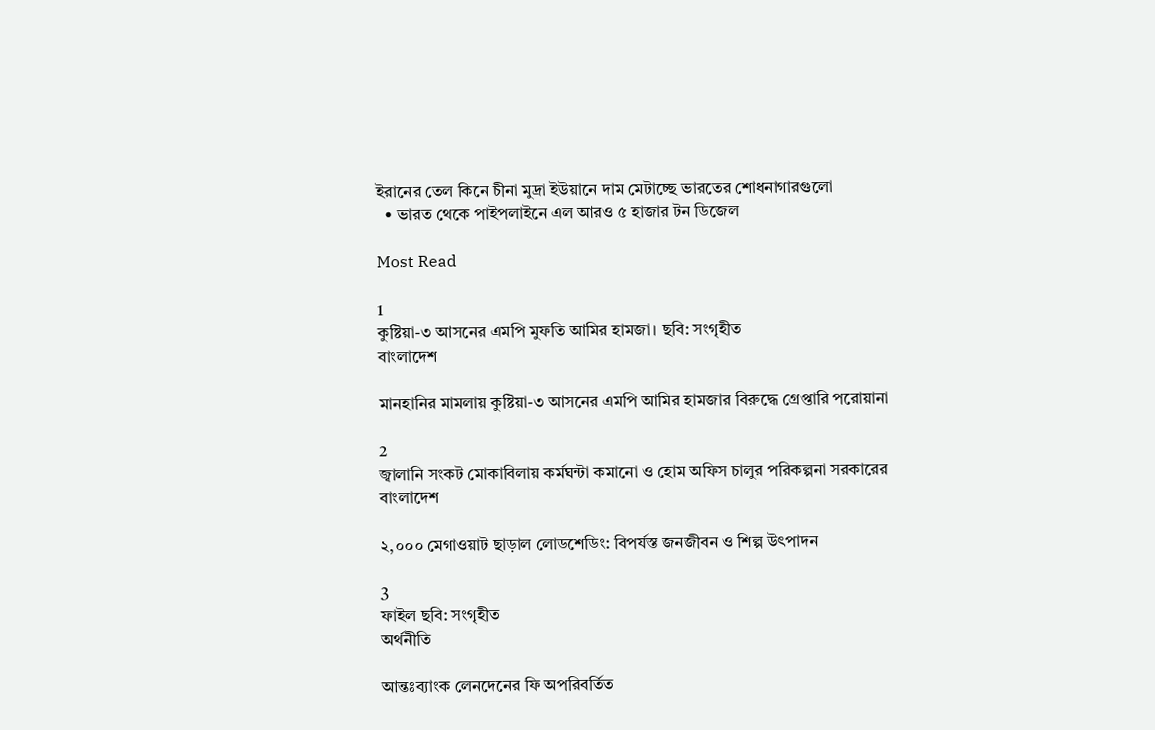ইরানের তেল কিনে চীনা মুদ্রা ইউয়ানে দাম মেটাচ্ছে ভারতের শোধনাগারগুলো
  • ভারত থেকে পাইপলাইনে এল আরও ৫ হাজার টন ডিজেল

Most Read

1
কুষ্টিয়া-৩ আসনের এমপি মুফতি আমির হামজা। ছবি: সংগৃহীত
বাংলাদেশ

মানহানির মামলায় কুষ্টিয়া-৩ আসনের এমপি আমির হামজার বিরুদ্ধে গ্রেপ্তারি পরোয়ানা

2
জ্বালানি সংকট মোকাবিলায় কর্মঘন্টা কমানো ও হোম অফিস চালুর পরিকল্পনা সরকারের
বাংলাদেশ

২,০০০ মেগাওয়াট ছাড়াল লোডশেডিং: বিপর্যস্ত জনজীবন ও শিল্প উৎপাদন

3
ফাইল ছবি: সংগৃহীত
অর্থনীতি

আন্তঃব্যাংক লেনদেনের ফি অপরিবর্তিত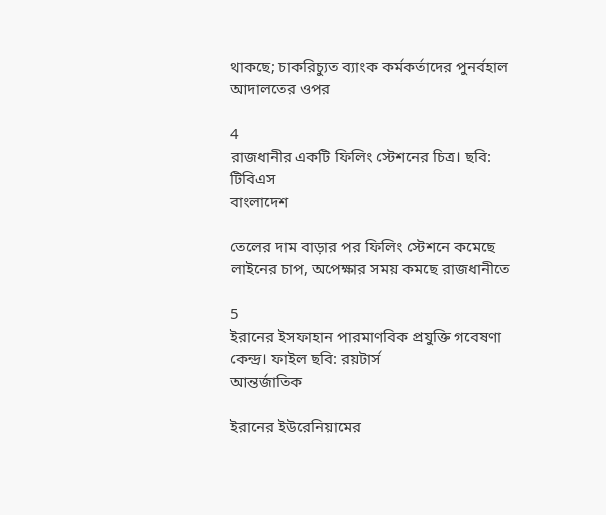থাকছে; চাকরিচ্যুত ব্যাংক কর্মকর্তাদের পুনর্বহাল আদালতের ওপর

4
রাজধানীর একটি ফিলিং স্টেশনের চিত্র। ছবি: টিবিএস
বাংলাদেশ

তেলের দাম বাড়ার পর ফিলিং স্টেশনে কমেছে লাইনের চাপ, অপেক্ষার সময় কমছে রাজধানীতে

5
ইরানের ইসফাহান পারমাণবিক প্রযুক্তি গবেষণা কেন্দ্র। ফাইল ছবি: রয়টার্স
আন্তর্জাতিক

ইরানের ইউরেনিয়ামের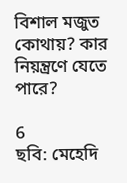বিশাল মজুত কোথায়? কার নিয়ন্ত্রণে যেতে পারে?

6
ছবি: মেহেদি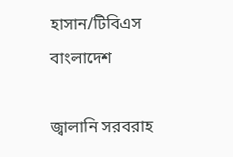হাসান/টিবিএস
বাংলাদেশ

জ্বালানি সরবরাহ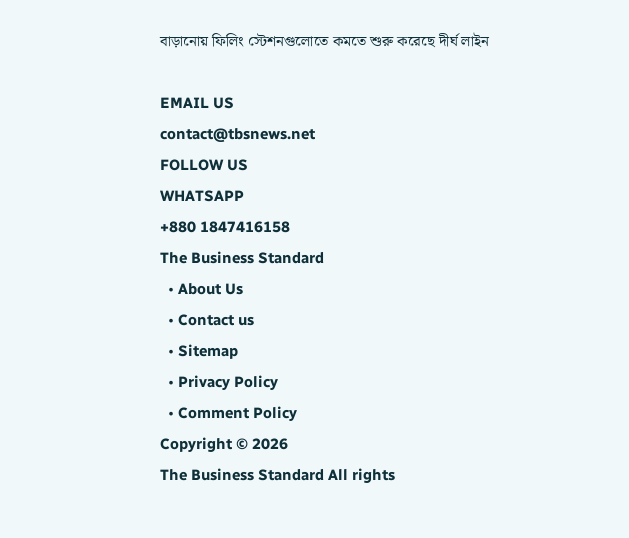বাড়ানোয় ফিলিং স্টেশনগুলোতে কমতে শুরু করেছে দীর্ঘ লাইন

EMAIL US
contact@tbsnews.net
FOLLOW US
WHATSAPP
+880 1847416158
The Business Standard
  • About Us
  • Contact us
  • Sitemap
  • Privacy Policy
  • Comment Policy
Copyright © 2026
The Business Standard All rights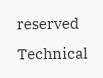reserved
Technical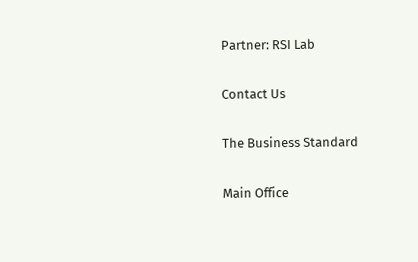Partner: RSI Lab

Contact Us

The Business Standard

Main Office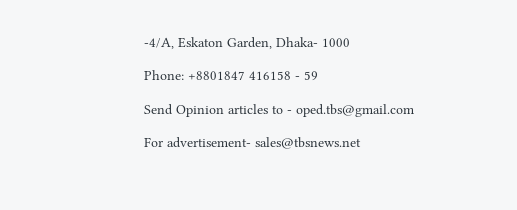-4/A, Eskaton Garden, Dhaka- 1000

Phone: +8801847 416158 - 59

Send Opinion articles to - oped.tbs@gmail.com

For advertisement- sales@tbsnews.net